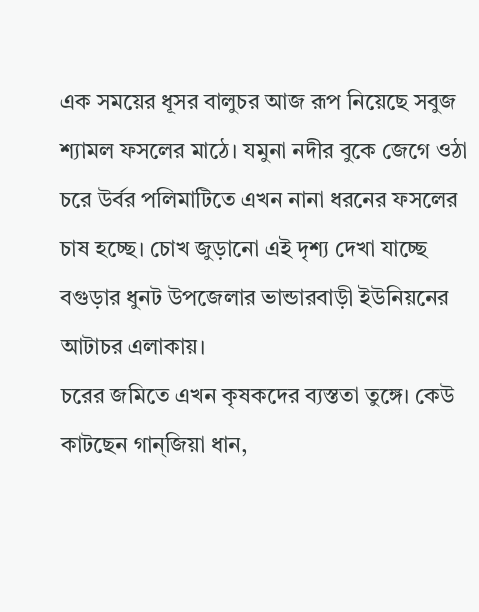এক সময়ের ধূসর বালুচর আজ রূপ নিয়েছে সবুজ শ্যামল ফসলের মাঠে। যমুনা নদীর বুকে জেগে ওঠা চরে উর্বর পলিমাটিতে এখন নানা ধরনের ফসলের চাষ হচ্ছে। চোখ জুড়ানো এই দৃশ্য দেখা যাচ্ছে বগুড়ার ধুনট উপজেলার ভান্ডারবাড়ী ইউনিয়নের আটাচর এলাকায়।
চরের জমিতে এখন কৃষকদের ব্যস্ততা তুঙ্গে। কেউ কাটছেন গান্জিয়া ধান,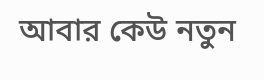আবার কেউ নতুন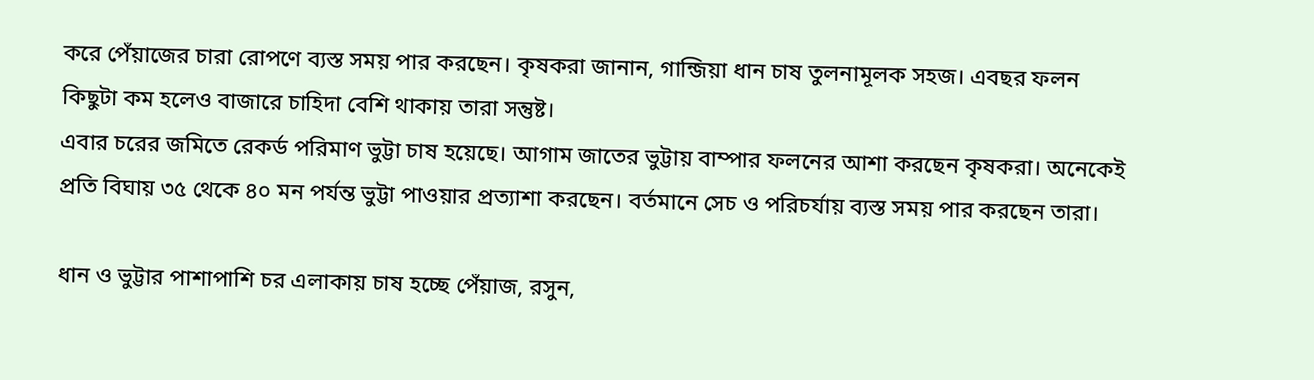করে পেঁয়াজের চারা রোপণে ব্যস্ত সময় পার করছেন। কৃষকরা জানান, গান্জিয়া ধান চাষ তুলনামূলক সহজ। এবছর ফলন কিছুটা কম হলেও বাজারে চাহিদা বেশি থাকায় তারা সন্তুষ্ট।
এবার চরের জমিতে রেকর্ড পরিমাণ ভুট্টা চাষ হয়েছে। আগাম জাতের ভুট্টায় বাম্পার ফলনের আশা করছেন কৃষকরা। অনেকেই প্রতি বিঘায় ৩৫ থেকে ৪০ মন পর্যন্ত ভুট্টা পাওয়ার প্রত্যাশা করছেন। বর্তমানে সেচ ও পরিচর্যায় ব্যস্ত সময় পার করছেন তারা।

ধান ও ভুট্টার পাশাপাশি চর এলাকায় চাষ হচ্ছে পেঁয়াজ, রসুন,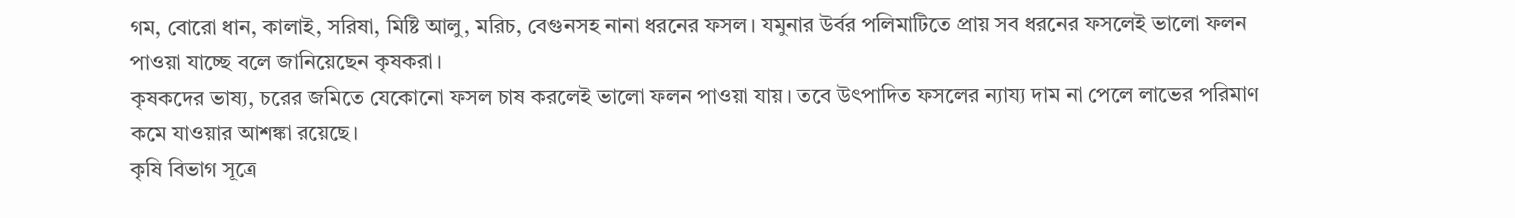গম, বোরো ধান, কালাই, সরিষা, মিষ্টি আলু, মরিচ, বেগুনসহ নানা ধরনের ফসল। যমুনার উর্বর পলিমাটিতে প্রায় সব ধরনের ফসলেই ভালো ফলন পাওয়া যাচ্ছে বলে জানিয়েছেন কৃষকরা।
কৃষকদের ভাষ্য, চরের জমিতে যেকোনো ফসল চাষ করলেই ভালো ফলন পাওয়া যায়। তবে উৎপাদিত ফসলের ন্যায্য দাম না পেলে লাভের পরিমাণ কমে যাওয়ার আশঙ্কা রয়েছে।
কৃষি বিভাগ সূত্রে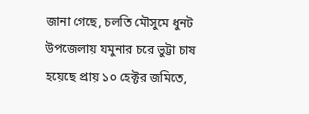জানা গেছে, চলতি মৌসুমে ধুনট উপজেলায় যমুনার চরে ভুট্টা চাষ হয়েছে প্রায় ১০ হেক্টর জমিতে,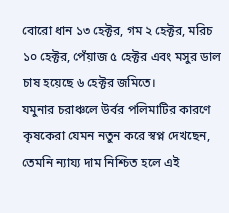বোরো ধান ১৩ হেক্টর, গম ২ হেক্টর, মরিচ ১০ হেক্টর, পেঁয়াজ ৫ হেক্টর এবং মসুর ডাল চাষ হয়েছে ৬ হেক্টর জমিতে।
যমুনার চরাঞ্চলে উর্বর পলিমাটির কারণে কৃষকেরা যেমন নতুন করে স্বপ্ন দেখছেন, তেমনি ন্যায্য দাম নিশ্চিত হলে এই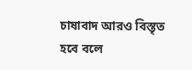চাষাবাদ আরও বিস্তৃত হবে বলে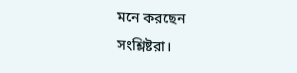মনে করছেন সংশ্লিষ্টরা।